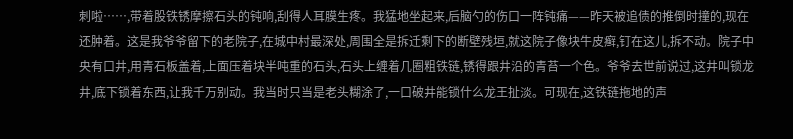刺啦……,带着股铁锈摩擦石头的钝响,刮得人耳膜生疼。我猛地坐起来,后脑勺的伤口一阵钝痛——昨天被追债的推倒时撞的,现在还肿着。这是我爷爷留下的老院子,在城中村最深处,周围全是拆迁剩下的断壁残垣,就这院子像块牛皮癣,钉在这儿,拆不动。院子中央有口井,用青石板盖着,上面压着块半吨重的石头,石头上缠着几圈粗铁链,锈得跟井沿的青苔一个色。爷爷去世前说过,这井叫锁龙井,底下锁着东西,让我千万别动。我当时只当是老头糊涂了,一口破井能锁什么龙王扯淡。可现在,这铁链拖地的声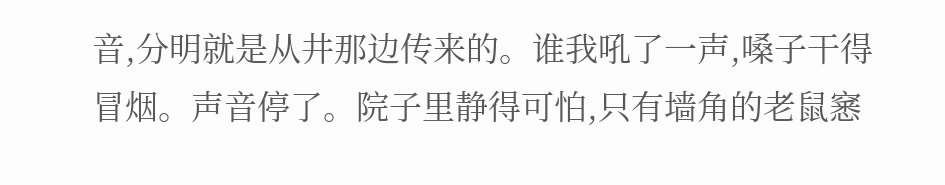音,分明就是从井那边传来的。谁我吼了一声,嗓子干得冒烟。声音停了。院子里静得可怕,只有墙角的老鼠窸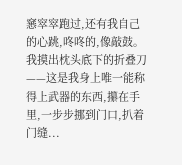窸窣窣跑过,还有我自己的心跳,咚咚的,像敲鼓。我摸出枕头底下的折叠刀——这是我身上唯一能称得上武器的东西,攥在手里,一步步挪到门口,扒着门缝...